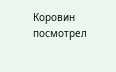Коровин посмотрел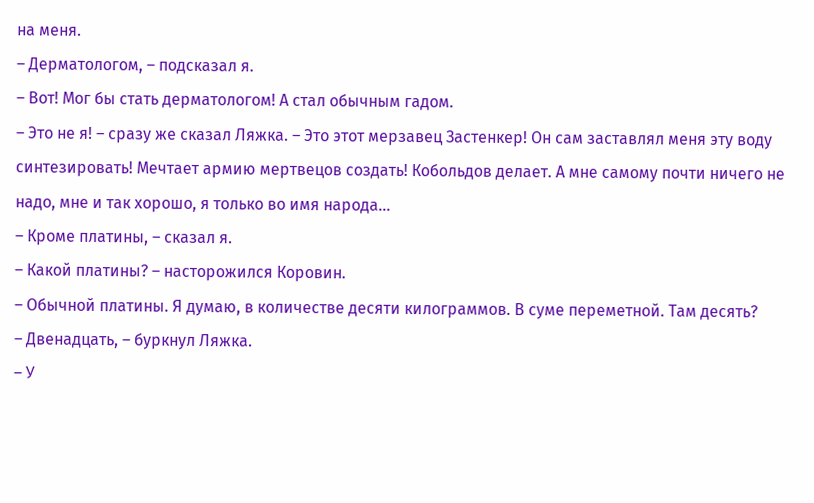на меня.
– Дерматологом, – подсказал я.
– Вот! Мог бы стать дерматологом! А стал обычным гадом.
– Это не я! – сразу же сказал Ляжка. – Это этот мерзавец Застенкер! Он сам заставлял меня эту воду синтезировать! Мечтает армию мертвецов создать! Кобольдов делает. А мне самому почти ничего не надо, мне и так хорошо, я только во имя народа…
– Кроме платины, – сказал я.
– Какой платины? – насторожился Коровин.
– Обычной платины. Я думаю, в количестве десяти килограммов. В суме переметной. Там десять?
– Двенадцать, – буркнул Ляжка.
– У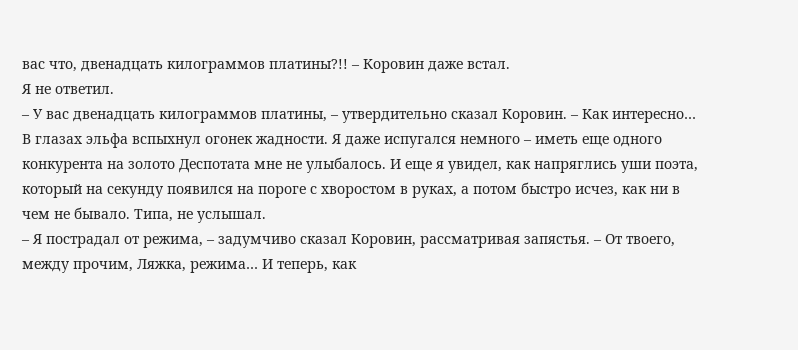вас что, двенадцать килограммов платины?!! – Коровин даже встал.
Я не ответил.
– У вас двенадцать килограммов платины, – утвердительно сказал Коровин. – Как интересно…
В глазах эльфа вспыхнул огонек жадности. Я даже испугался немного – иметь еще одного конкурента на золото Деспотата мне не улыбалось. И еще я увидел, как напряглись уши поэта, который на секунду появился на пороге с хворостом в руках, а потом быстро исчез, как ни в чем не бывало. Типа, не услышал.
– Я пострадал от режима, – задумчиво сказал Коровин, рассматривая запястья. – От твоего, между прочим, Ляжка, режима… И теперь, как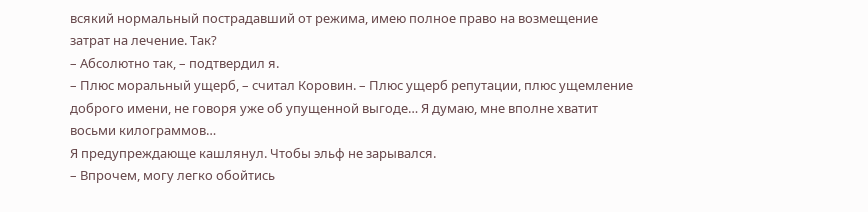всякий нормальный пострадавший от режима, имею полное право на возмещение затрат на лечение. Так?
– Абсолютно так, – подтвердил я.
– Плюс моральный ущерб, – считал Коровин. – Плюс ущерб репутации, плюс ущемление доброго имени, не говоря уже об упущенной выгоде… Я думаю, мне вполне хватит восьми килограммов…
Я предупреждающе кашлянул. Чтобы эльф не зарывался.
– Впрочем, могу легко обойтись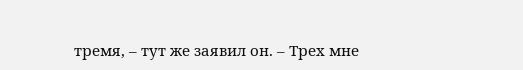тремя, – тут же заявил он. – Трех мне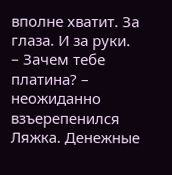вполне хватит. За глаза. И за руки.
– Зачем тебе платина? – неожиданно взъерепенился Ляжка. Денежные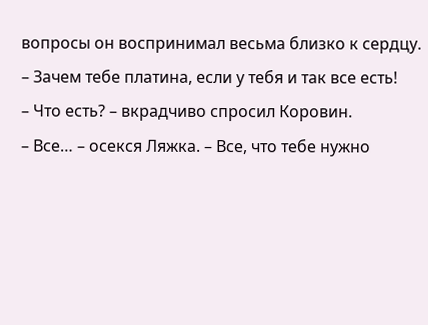вопросы он воспринимал весьма близко к сердцу. – Зачем тебе платина, если у тебя и так все есть!
– Что есть? – вкрадчиво спросил Коровин.
– Все… – осекся Ляжка. – Все, что тебе нужно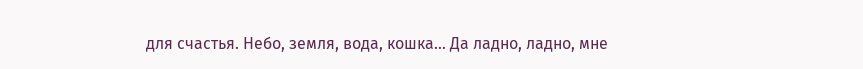для счастья. Небо, земля, вода, кошка… Да ладно, ладно, мне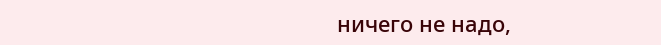ничего не надо,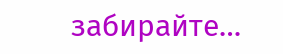забирайте…